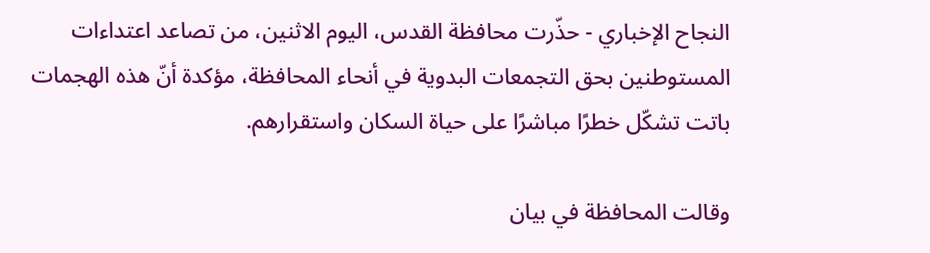النجاح الإخباري - حذّرت محافظة القدس، اليوم الاثنين، من تصاعد اعتداءات المستوطنين بحق التجمعات البدوية في أنحاء المحافظة، مؤكدة أنّ هذه الهجمات باتت تشكّل خطرًا مباشرًا على حياة السكان واستقرارهم.

وقالت المحافظة في بيان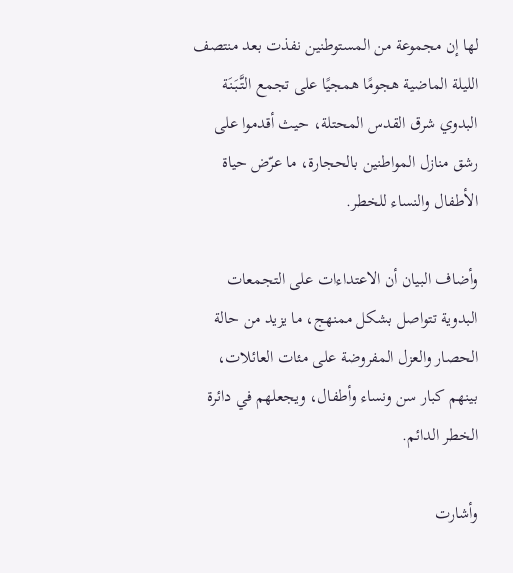لها إن مجموعة من المستوطنين نفذت بعد منتصف الليلة الماضية هجومًا همجيًا على تجمع التَّبَنَة البدوي شرق القدس المحتلة، حيث أقدموا على رشق منازل المواطنين بالحجارة، ما عرّض حياة الأطفال والنساء للخطر.

وأضاف البيان أن الاعتداءات على التجمعات البدوية تتواصل بشكل ممنهج، ما يزيد من حالة الحصار والعزل المفروضة على مئات العائلات، بينهم كبار سن ونساء وأطفال، ويجعلهم في دائرة الخطر الدائم.

وأشارت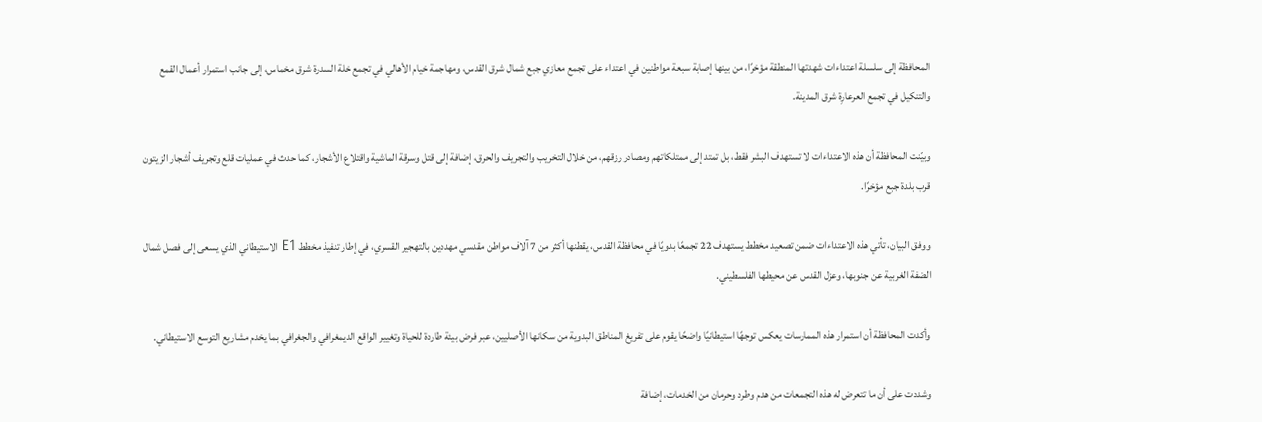المحافظة إلى سلسلة اعتداءات شهدتها المنطقة مؤخرًا، من بينها إصابة سبعة مواطنين في اعتداء على تجمع معازي جبع شمال شرق القدس، ومهاجمة خيام الأهالي في تجمع خلة السدرة شرق مخماس، إلى جانب استمرار أعمال القمع والتنكيل في تجمع العرعارِة شرق المدينة.

وبيّنت المحافظة أن هذه الاعتداءات لا تستهدف البشر فقط، بل تمتد إلى ممتلكاتهم ومصادر رزقهم، من خلال التخريب والتجريف والحرق، إضافة إلى قتل وسرقة الماشية واقتلاع الأشجار، كما حدث في عمليات قلع وتجريف أشجار الزيتون قرب بلدة جبع مؤخرًا.

ووفق البيان، تأتي هذه الاعتداءات ضمن تصعيد مخطط يستهدف 22 تجمعًا بدويًا في محافظة القدس، يقطنها أكثر من 7 آلاف مواطن مقدسي مهددين بالتهجير القسري، في إطار تنفيذ مخطط E1 الاستيطاني الذي يسعى إلى فصل شمال الضفة الغربية عن جنوبها، وعزل القدس عن محيطها الفلسطيني.

وأكدت المحافظة أن استمرار هذه الممارسات يعكس توجهًا استيطانيًا واضحًا يقوم على تفريغ المناطق البدوية من سكانها الأصليين، عبر فرض بيئة طاردة للحياة وتغيير الواقع الديمغرافي والجغرافي بما يخدم مشاريع التوسع الاستيطاني.

وشددت على أن ما تتعرض له هذه التجمعات من هدم وطرد وحرمان من الخدمات، إضافة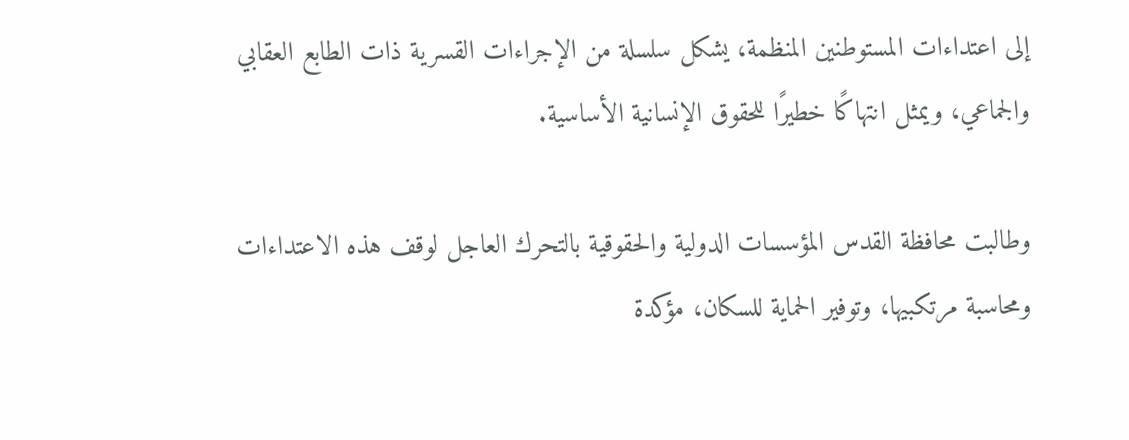إلى اعتداءات المستوطنين المنظمة، يشكل سلسلة من الإجراءات القسرية ذات الطابع العقابي والجماعي، ويمثل انتهاكًا خطيرًا للحقوق الإنسانية الأساسية.

وطالبت محافظة القدس المؤسسات الدولية والحقوقية بالتحرك العاجل لوقف هذه الاعتداءات ومحاسبة مرتكبيها، وتوفير الحماية للسكان، مؤكدة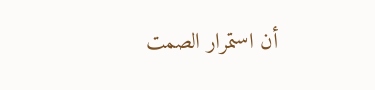أن استمرار الصمت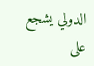الدولي يشجع على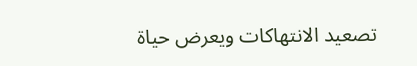تصعيد الانتهاكات ويعرض حياة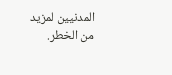المدنيين لمزيد من الخطر.